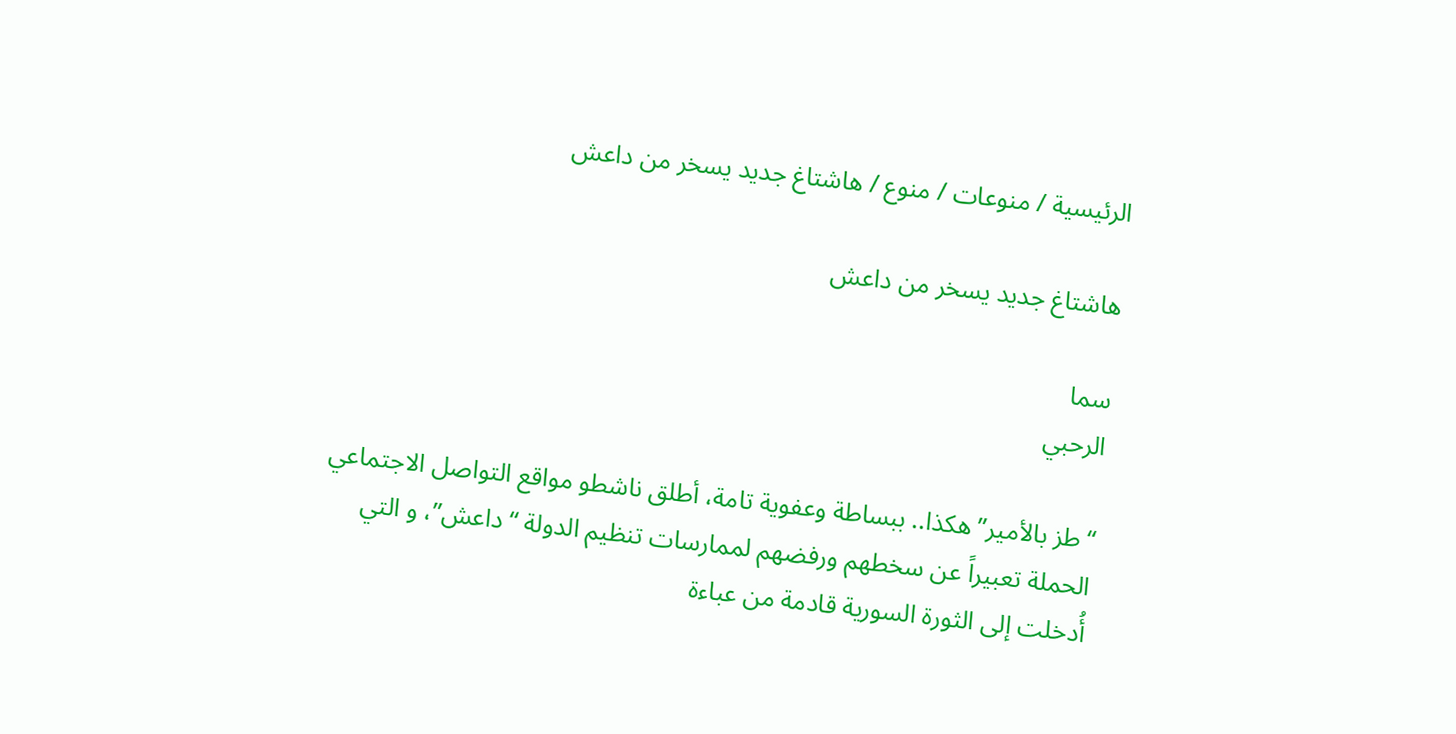الرئيسية / منوعات / منوع / هاشتاغ جديد يسخر من داعش

هاشتاغ جديد يسخر من داعش

سما
الرحبي

“طز بالأمير” هكذا.. ببساطة وعفوية تامة، أطلق ناشطو مواقع التواصل الاجتماعي
الحملة تعبيراً عن سخطهم ورفضهم لممارسات تنظيم الدولة “داعش”، و التي
أُدخلت إلى الثورة السورية قادمة من عباءة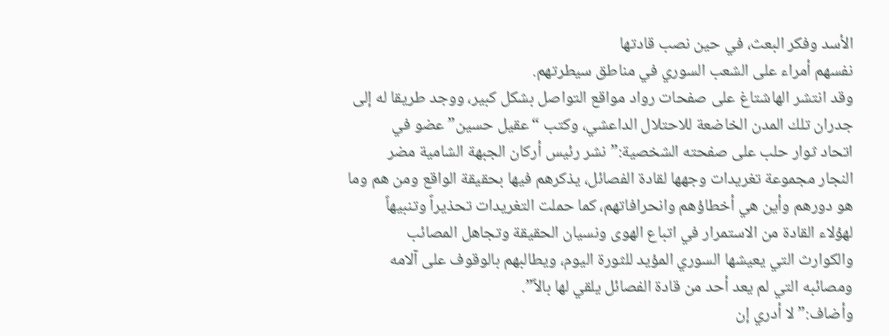الأسد وفكر البعث، في حين نصب قادتها
نفسهم أمراء على الشعب السوري في مناطق سيطرتهم.
وقد انتشر الهاشتاغ على صفحات رواد مواقع التواصل بشكل كبير، ووجد طريقا له إلى
جدران تلك المدن الخاضعة للاحتلال الداعشي، وكتب “عقيل حسين” عضو في
اتحاد ثوار حلب على صفحته الشخصية:” نشر رئيس أركان الجبهة الشامية مضر
النجار مجموعة تغريدات وجهها لقادة الفصائل، يذكرهم فيها بحقيقة الواقع ومن هم وما
هو دورهم وأين هي أخطاؤهم وانحرافاتهم، كما حملت التغريدات تحذيراً وتنبيهاً
لهؤلاء القادة من الاستمرار في اتباع الهوى ونسيان الحقيقة وتجاهل المصائب
والكوارث التي يعيشها السوري المؤيد للثورة اليوم، ويطالبهم بالوقوف على آلامه
ومصائبه التي لم يعد أحد من قادة الفصائل يلقي لها بالاً”.
وأضاف:” لا أدري إن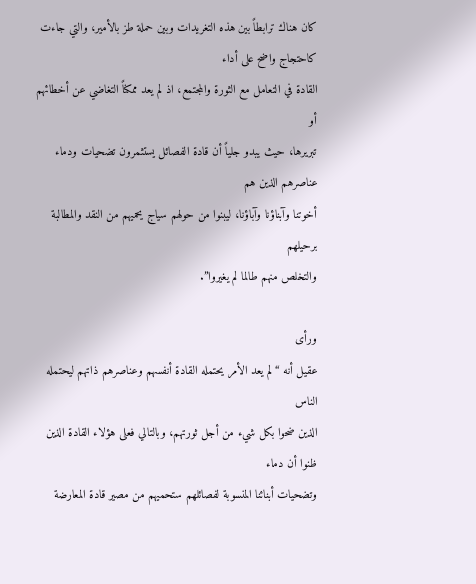كان هناك ترابطاً بين هذه التغريدات وبين حملة طز بالأمير، والتي جاءت كاحتجاج واضح على أداء
القادة في التعامل مع الثورة والمجتمع، اذ لم يعد ممكناً التغاضي عن أخطائهم أو
تبريرها، حيث يبدو جلياً أن قادة الفصائل يستثمرون تضحيات ودماء عناصرهم الذين هم
أخوتنا وآبناؤنا وآباؤنا، ليبنوا من حولهم سياج يحميهم من النقد والمطالبة برحيلهم
والتخلص منهم طالما لم يغيروا”.

ورأى
عقيل أنه “لم يعد الأمر يحتمله القادة أنفسهم وعناصرهم ذاتهم ليحتمله الناس
الذين ضحوا بكل شيء من أجل ثورتهم، وبالتالي فعلى هؤلاء القادة الذين ظنوا أن دماء
وتضحيات أبنائنا المنسوبة لفصائلهم ستحميهم من مصير قادة المعارضة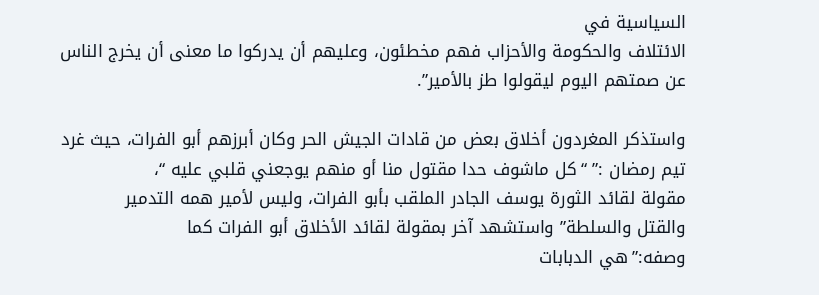السياسية في
الائتلاف والحكومة والأحزاب فهم مخطئون، وعليهم أن يدركوا ما معنى أن يخرج الناس
عن صمتهم اليوم ليقولوا طز بالأمير”.

واستذكر المغردون أخلاق بعض من قادات الجيش الحر وكان أبرزهم أبو الفرات، حيث غرد
تيم رمضان :” “كل ماشوف حدا مقتول منا أو منهم يوجعني قلبي عليه “،
مقولة لقائد الثورة يوسف الجادر الملقب بأبو الفرات، وليس لأمير همه التدمير
والقتل والسلطة” واستشهد آخر بمقولة لقائد الأخلاق أبو الفرات كما
وصفه:”هي الدبابات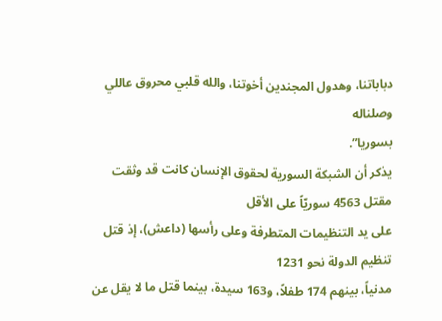دباباتنا، وهدول المجندين أخوتنا، والله قلبي محروق عاللي وصلناله
بسوريا”.
يذكر أن الشبكة السورية لحقوق الإنسان كانت قد وثقت مقتل 4563 سوريّاً على الأقل
على يد التنظيمات المتطرفة وعلى رأسها (داعش)، إذ قتل تنظيم الدولة نحو 1231
مدنياً، بينهم 174 طفلاً، و163 سيدة، بينما قتل ما لا يقل عن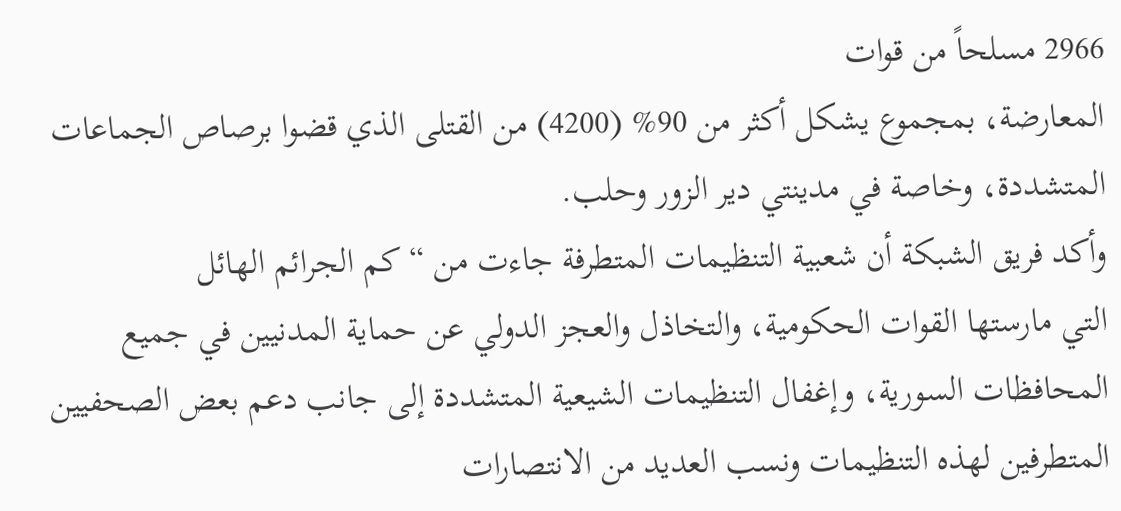2966 مسلحاً من قوات
المعارضة، بمجموع يشكل أكثر من 90% (4200) من القتلى الذي قضوا برصاص الجماعات
المتشددة، وخاصة في مدينتي دير الزور وحلب.
وأكد فريق الشبكة أن شعبية التنظيمات المتطرفة جاءت من “كم الجرائم الهائل
التي مارستها القوات الحكومية، والتخاذل والعجز الدولي عن حماية المدنيين في جميع
المحافظات السورية، وإغفال التنظيمات الشيعية المتشددة إلى جانب دعم بعض الصحفيين
المتطرفين لهذه التنظيمات ونسب العديد من الانتصارات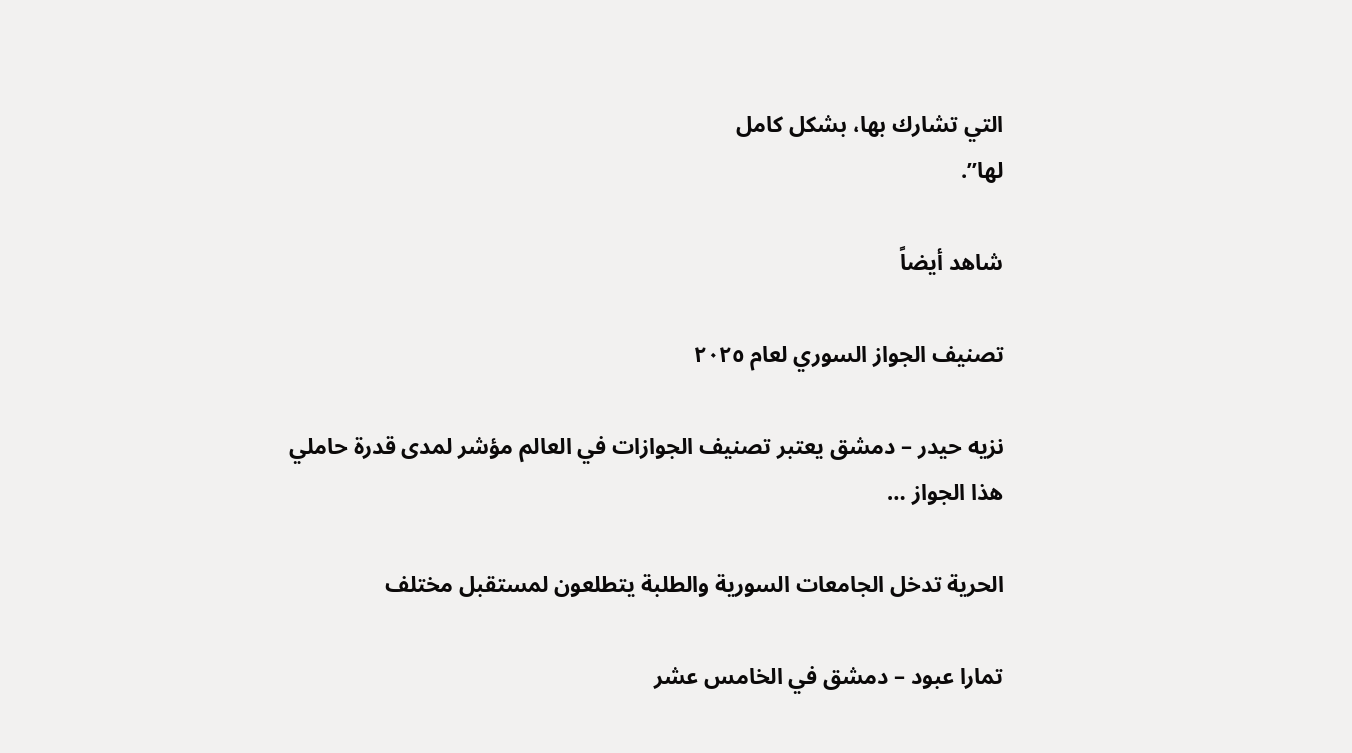التي تشارك بها، بشكل كامل
لها”.

شاهد أيضاً

تصنيف الجواز السوري لعام ٢٠٢٥

نزيه حيدر – دمشق يعتبر تصنيف الجوازات في العالم مؤشر لمدى قدرة حاملي هذا الجواز …

الحرية تدخل الجامعات السورية والطلبة يتطلعون لمستقبل مختلف

تمارا عبود – دمشق في الخامس عشر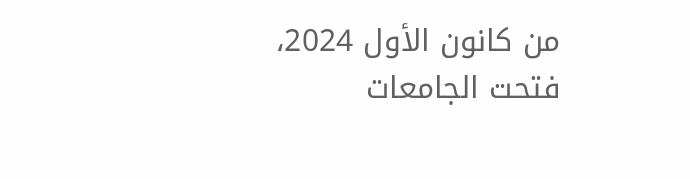من كانون الأول 2024، فتحت الجامعات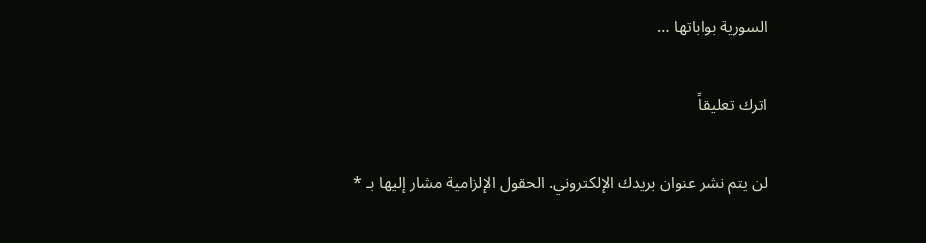السورية بواباتها …

اترك تعليقاً

لن يتم نشر عنوان بريدك الإلكتروني. الحقول الإلزامية مشار إليها بـ *